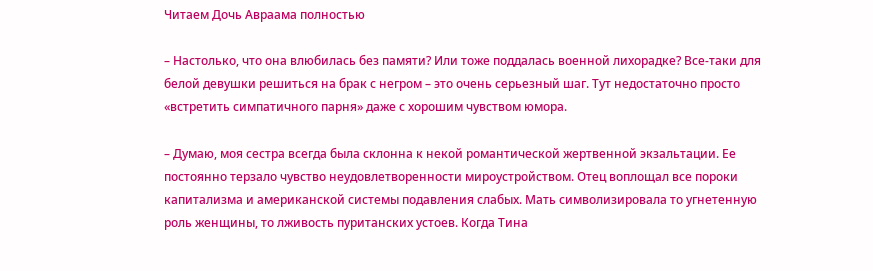Читаем Дочь Авраама полностью

– Настолько, что она влюбилась без памяти? Или тоже поддалась военной лихорадке? Все-таки для белой девушки решиться на брак с негром – это очень серьезный шаг. Тут недостаточно просто «встретить симпатичного парня» даже с хорошим чувством юмора.

– Думаю, моя сестра всегда была склонна к некой романтической жертвенной экзальтации. Ее постоянно терзало чувство неудовлетворенности мироустройством. Отец воплощал все пороки капитализма и американской системы подавления слабых. Мать символизировала то угнетенную роль женщины, то лживость пуританских устоев. Когда Тина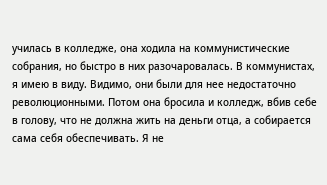училась в колледже, она ходила на коммунистические собрания, но быстро в них разочаровалась. В коммунистах, я имею в виду. Видимо, они были для нее недостаточно революционными. Потом она бросила и колледж, вбив себе в голову, что не должна жить на деньги отца, а собирается сама себя обеспечивать. Я не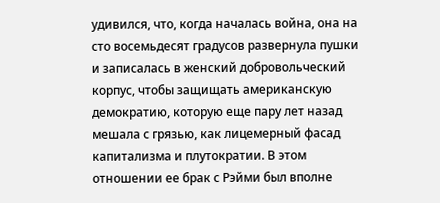удивился, что, когда началась война, она на сто восемьдесят градусов развернула пушки и записалась в женский добровольческий корпус, чтобы защищать американскую демократию, которую еще пару лет назад мешала с грязью, как лицемерный фасад капитализма и плутократии. В этом отношении ее брак с Рэйми был вполне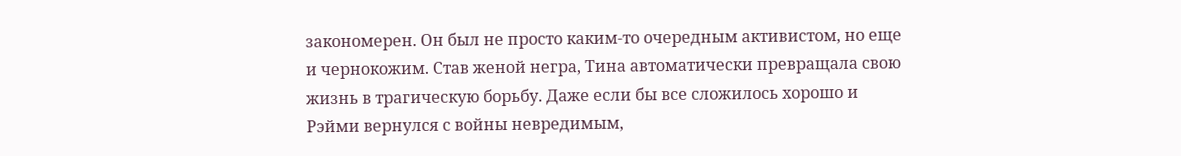закономерен. Он был не просто каким-то очередным активистом, но еще и чернокожим. Став женой негра, Тина автоматически превращала свою жизнь в трагическую борьбу. Даже если бы все сложилось хорошо и Рэйми вернулся с войны невредимым,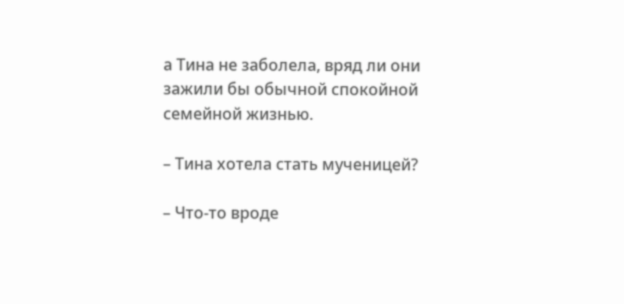а Тина не заболела, вряд ли они зажили бы обычной спокойной семейной жизнью.

– Тина хотела стать мученицей?

– Что-то вроде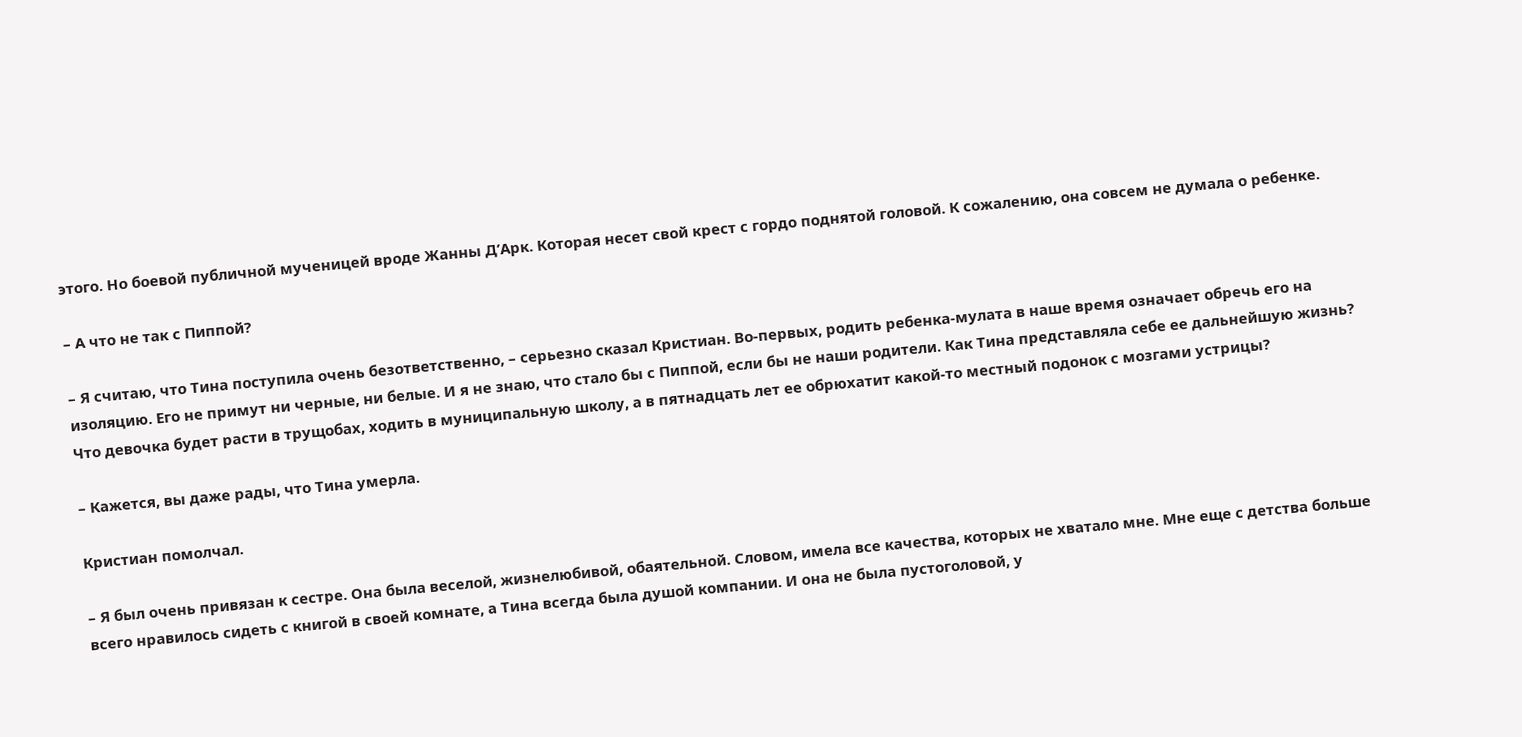этого. Но боевой публичной мученицей вроде Жанны Д’Арк. Которая несет свой крест с гордо поднятой головой. К сожалению, она совсем не думала о ребенке.

– А что не так с Пиппой?

– Я считаю, что Тина поступила очень безответственно, – серьезно сказал Кристиан. Во-первых, родить ребенка-мулата в наше время означает обречь его на изоляцию. Его не примут ни черные, ни белые. И я не знаю, что стало бы с Пиппой, если бы не наши родители. Как Тина представляла себе ее дальнейшую жизнь? Что девочка будет расти в трущобах, ходить в муниципальную школу, а в пятнадцать лет ее обрюхатит какой-то местный подонок с мозгами устрицы?

– Кажется, вы даже рады, что Тина умерла.

Кристиан помолчал.

– Я был очень привязан к сестре. Она была веселой, жизнелюбивой, обаятельной. Словом, имела все качества, которых не хватало мне. Мне еще с детства больше всего нравилось сидеть с книгой в своей комнате, а Тина всегда была душой компании. И она не была пустоголовой, у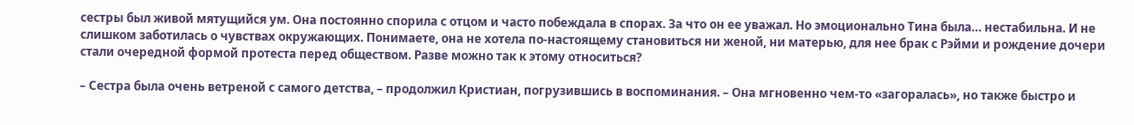сестры был живой мятущийся ум. Она постоянно спорила с отцом и часто побеждала в спорах. За что он ее уважал. Но эмоционально Тина была… нестабильна. И не слишком заботилась о чувствах окружающих. Понимаете, она не хотела по-настоящему становиться ни женой, ни матерью, для нее брак с Рэйми и рождение дочери стали очередной формой протеста перед обществом. Разве можно так к этому относиться?

– Сестра была очень ветреной с самого детства, – продолжил Кристиан, погрузившись в воспоминания. – Она мгновенно чем-то «загоралась», но также быстро и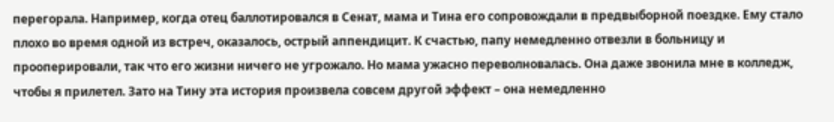перегорала. Например, когда отец баллотировался в Сенат, мама и Тина его сопровождали в предвыборной поездке. Ему стало плохо во время одной из встреч, оказалось, острый аппендицит. К счастью, папу немедленно отвезли в больницу и прооперировали, так что его жизни ничего не угрожало. Но мама ужасно переволновалась. Она даже звонила мне в колледж, чтобы я прилетел. Зато на Тину эта история произвела совсем другой эффект – она немедленно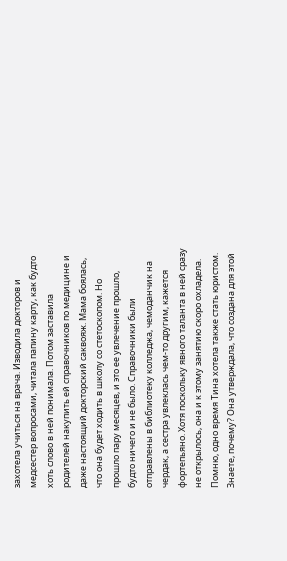захотела учиться на врача. Изводила докторов и медсестер вопросами, читала папину карту, как будто хоть слово в ней понимала. Потом заставила родителей накупить ей справочников по медицине и даже настоящий докторский саквояж. Мама боялась, что она будет ходить в школу со стетоскопом. Но прошло пару месяцев, и это ее увлечение прошло, будто ничего и не было. Справочники были отправлены в библиотеку колледжа, чемоданчик на чердак, а сестра увлеклась чем-то другим, кажется фортепьяно. Хотя поскольку явного таланта в ней сразу не открылось, она и к этому занятию скоро охладела. Помню, одно время Тина хотела также стать юристом. Знаете, почему? Она утверждала, что создана для этой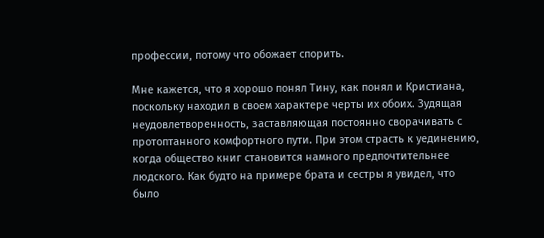профессии, потому что обожает спорить.

Мне кажется, что я хорошо понял Тину, как понял и Кристиана, поскольку находил в своем характере черты их обоих. Зудящая неудовлетворенность, заставляющая постоянно сворачивать с протоптанного комфортного пути. При этом страсть к уединению, когда общество книг становится намного предпочтительнее людского. Как будто на примере брата и сестры я увидел, что было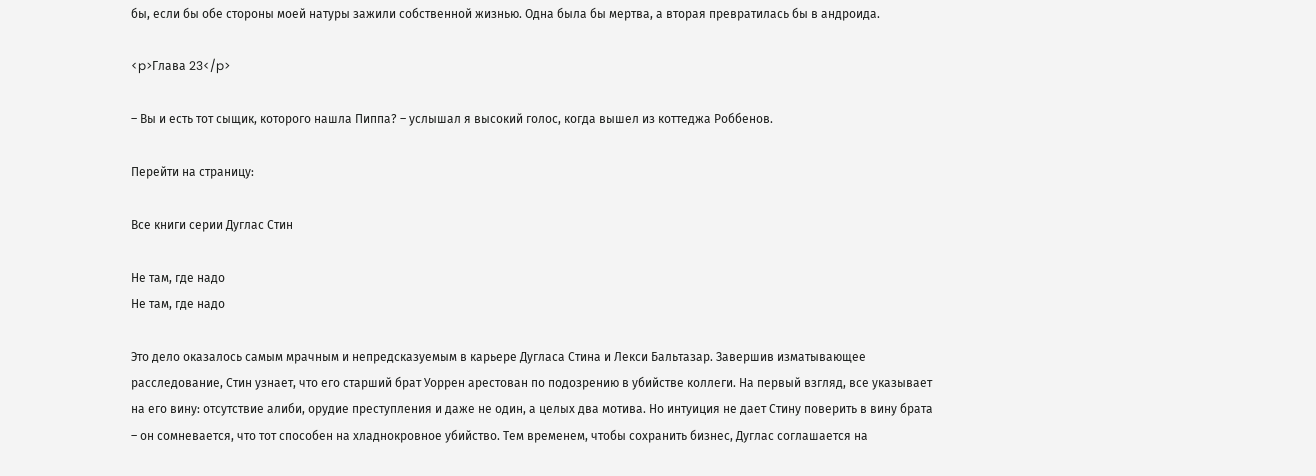бы, если бы обе стороны моей натуры зажили собственной жизнью. Одна была бы мертва, а вторая превратилась бы в андроида.

<p>Глава 23</p>

– Вы и есть тот сыщик, которого нашла Пиппа? – услышал я высокий голос, когда вышел из коттеджа Роббенов.

Перейти на страницу:

Все книги серии Дуглас Стин

Не там, где надо
Не там, где надо

Это дело оказалось самым мрачным и непредсказуемым в карьере Дугласа Стина и Лекси Бальтазар. Завершив изматывающее расследование, Стин узнает, что его старший брат Уоррен арестован по подозрению в убийстве коллеги. На первый взгляд, все указывает на его вину: отсутствие алиби, орудие преступления и даже не один, а целых два мотива. Но интуиция не дает Стину поверить в вину брата – он сомневается, что тот способен на хладнокровное убийство. Тем временем, чтобы сохранить бизнес, Дуглас соглашается на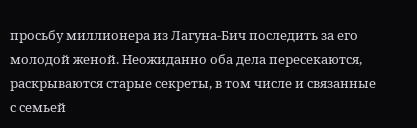просьбу миллионера из Лагуна-Бич последить за его молодой женой. Неожиданно оба дела пересекаются, раскрываются старые секреты, в том числе и связанные с семьей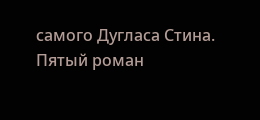самого Дугласа Стина. Пятый роман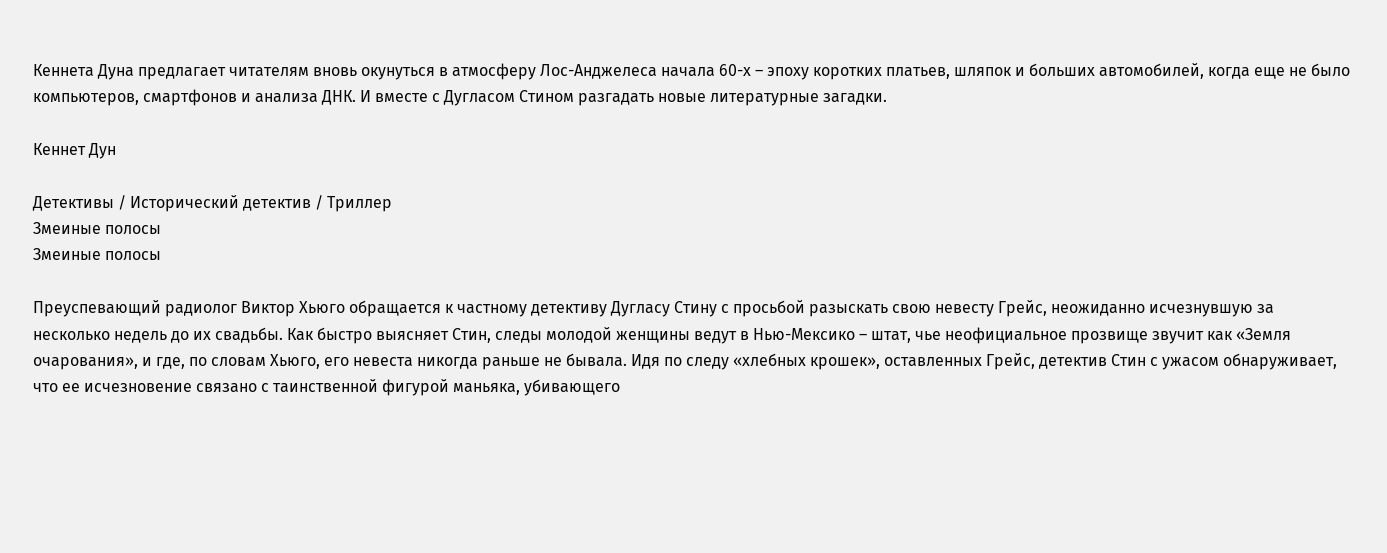Кеннета Дуна предлагает читателям вновь окунуться в атмосферу Лос-Анджелеса начала 60-х – эпоху коротких платьев, шляпок и больших автомобилей, когда еще не было компьютеров, смартфонов и анализа ДНК. И вместе с Дугласом Стином разгадать новые литературные загадки.

Кеннет Дун

Детективы / Исторический детектив / Триллер
Змеиные полосы
Змеиные полосы

Преуспевающий радиолог Виктор Хьюго обращается к частному детективу Дугласу Стину с просьбой разыскать свою невесту Грейс, неожиданно исчезнувшую за несколько недель до их свадьбы. Как быстро выясняет Стин, следы молодой женщины ведут в Нью-Мексико – штат, чье неофициальное прозвище звучит как «Земля очарования», и где, по словам Хьюго, его невеста никогда раньше не бывала. Идя по следу «хлебных крошек», оставленных Грейс, детектив Стин с ужасом обнаруживает, что ее исчезновение связано с таинственной фигурой маньяка, убивающего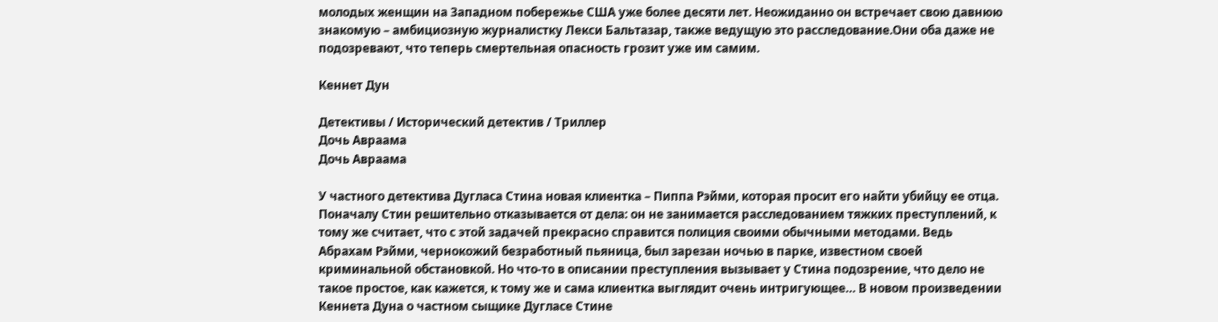молодых женщин на Западном побережье США уже более десяти лет. Неожиданно он встречает свою давнюю знакомую – амбициозную журналистку Лекси Бальтазар, также ведущую это расследование.Они оба даже не подозревают, что теперь смертельная опасность грозит уже им самим.

Кеннет Дун

Детективы / Исторический детектив / Триллер
Дочь Авраама
Дочь Авраама

У частного детектива Дугласа Стина новая клиентка – Пиппа Рэйми, которая просит его найти убийцу ее отца. Поначалу Стин решительно отказывается от дела: он не занимается расследованием тяжких преступлений, к тому же считает, что с этой задачей прекрасно справится полиция своими обычными методами. Ведь Абрахам Рэйми, чернокожий безработный пьяница, был зарезан ночью в парке, известном своей криминальной обстановкой. Но что-то в описании преступления вызывает у Стина подозрение, что дело не такое простое, как кажется, к тому же и сама клиентка выглядит очень интригующее… В новом произведении Кеннета Дуна о частном сыщике Дугласе Стине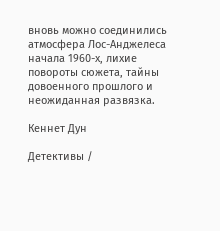вновь можно соединились атмосфера Лос-Анджелеса начала 1960-х, лихие повороты сюжета, тайны довоенного прошлого и неожиданная развязка.

Кеннет Дун

Детективы /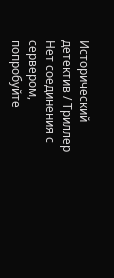Исторический детектив / Триллер
Нет соединения с сервером, попробуйте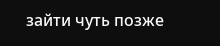зайти чуть позже